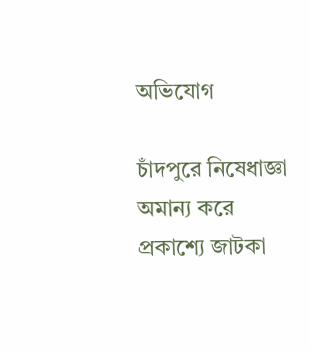অভিযোগ

চাঁদপুরে নিষেধাজ্ঞা অমান্য করে প্রকাশ্যে জাটকা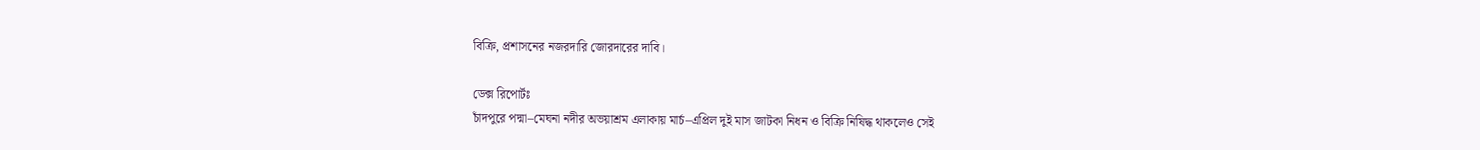বিক্রি, প্রশাসনের নজরদারি জোরদারের দাবি।

ডেক্স রিপোর্টঃ
চাঁদপুরে পদ্মা–মেঘনা নদীর অভয়াশ্রম এলাকায় মার্চ–এপ্রিল দুই মাস জাটকা নিধন ও বিক্রি নিষিদ্ধ থাকলেও সেই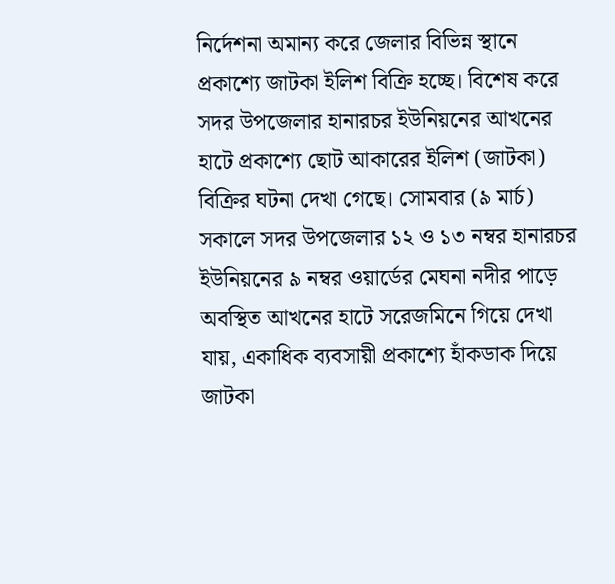নির্দেশনা অমান্য করে জেলার বিভিন্ন স্থানে প্রকাশ্যে জাটকা ইলিশ বিক্রি হচ্ছে। বিশেষ করে সদর উপজেলার হানারচর ইউনিয়নের আখনের হাটে প্রকাশ্যে ছোট আকারের ইলিশ (জাটকা) বিক্রির ঘটনা দেখা গেছে। সোমবার (৯ মার্চ) সকালে সদর উপজেলার ১২ ও ১৩ নম্বর হানারচর ইউনিয়নের ৯ নম্বর ওয়ার্ডের মেঘনা নদীর পাড়ে অবস্থিত আখনের হাটে সরেজমিনে গিয়ে দেখা যায়, একাধিক ব্যবসায়ী প্রকাশ্যে হাঁকডাক দিয়ে জাটকা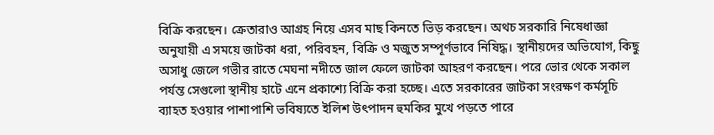বিক্রি করছেন। ক্রেতারাও আগ্রহ নিয়ে এসব মাছ কিনতে ভিড় করছেন। অথচ সরকারি নিষেধাজ্ঞা অনুযায়ী এ সময়ে জাটকা ধরা, পরিবহন, বিক্রি ও মজুত সম্পূর্ণভাবে নিষিদ্ধ। স্থানীয়দের অভিযোগ, কিছু অসাধু জেলে গভীর রাতে মেঘনা নদীতে জাল ফেলে জাটকা আহরণ করছেন। পরে ভোর থেকে সকাল পর্যন্ত সেগুলো স্থানীয় হাটে এনে প্রকাশ্যে বিক্রি করা হচ্ছে। এতে সরকারের জাটকা সংরক্ষণ কর্মসূচি ব্যাহত হওয়ার পাশাপাশি ভবিষ্যতে ইলিশ উৎপাদন হুমকির মুখে পড়তে পারে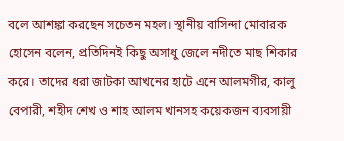বলে আশঙ্কা করছেন সচেতন মহল। স্থানীয় বাসিন্দা মোবারক হোসেন বলেন, প্রতিদিনই কিছু অসাধু জেলে নদীতে মাছ শিকার করে। তাদের ধরা জাটকা আখনের হাটে এনে আলমগীর, কালু বেপারী, শহীদ শেখ ও শাহ আলম খানসহ কয়েকজন ব্যবসায়ী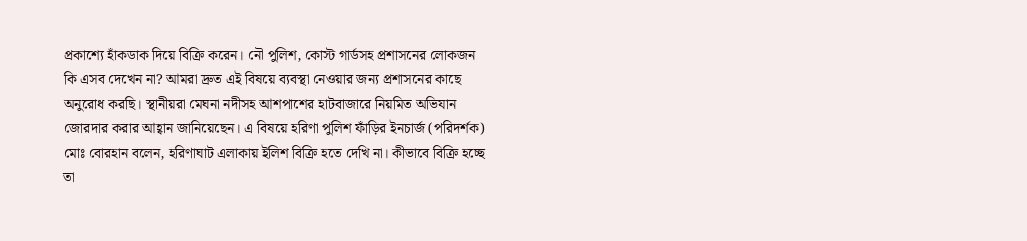প্রকাশ্যে হাঁকডাক দিয়ে বিক্রি করেন। নৌ পুলিশ, কোস্ট গার্ডসহ প্রশাসনের লোকজন কি এসব দেখেন না? আমরা দ্রুত এই বিষয়ে ব্যবস্থা নেওয়ার জন্য প্রশাসনের কাছে অনুরোধ করছি। স্থানীয়রা মেঘনা নদীসহ আশপাশের হাটবাজারে নিয়মিত অভিযান জোরদার করার আহ্বান জানিয়েছেন। এ বিষয়ে হরিণা পুলিশ ফাঁড়ির ইনচার্জ (পরিদর্শক) মোঃ বোরহান বলেন, হরিণাঘাট এলাকায় ইলিশ বিক্রি হতে দেখি না। কীভাবে বিক্রি হচ্ছে তা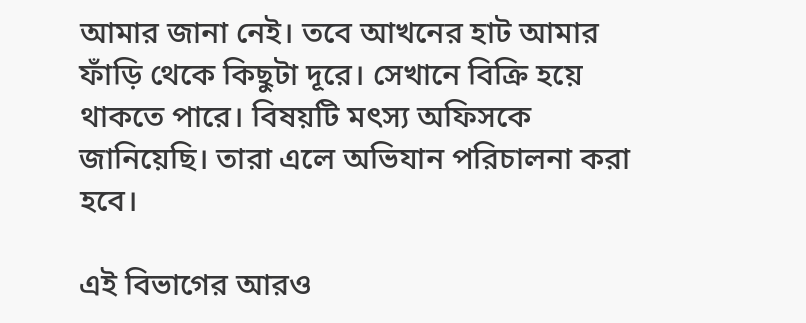আমার জানা নেই। তবে আখনের হাট আমার ফাঁড়ি থেকে কিছুটা দূরে। সেখানে বিক্রি হয়ে থাকতে পারে। বিষয়টি মৎস্য অফিসকে জানিয়েছি। তারা এলে অভিযান পরিচালনা করা হবে।

এই বিভাগের আরও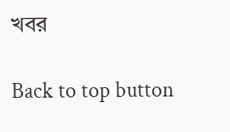খবর

Back to top button